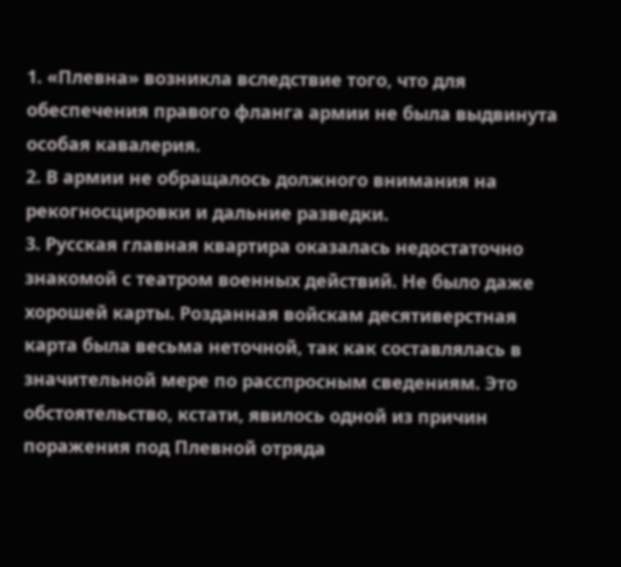1. «Плевна» возникла вследствие того, что для обеспечения правого фланга армии не была выдвинута особая кавалерия.
2. В армии не обращалось должного внимания на рекогносцировки и дальние разведки.
3. Русская главная квартира оказалась недостаточно знакомой с театром военных действий. Не было даже хорошей карты. Розданная войскам десятиверстная карта была весьма неточной, так как составлялась в значительной мере по расспросным сведениям. Это обстоятельство, кстати, явилось одной из причин поражения под Плевной отряда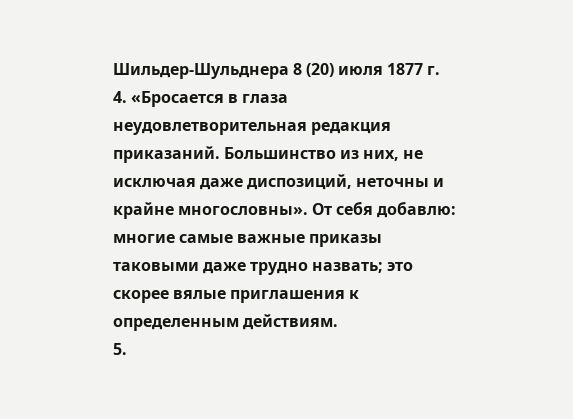Шильдер-Шульднера 8 (20) июля 1877 г.
4. «Бросается в глаза неудовлетворительная редакция приказаний. Большинство из них, не исключая даже диспозиций, неточны и крайне многословны». От себя добавлю: многие самые важные приказы таковыми даже трудно назвать; это скорее вялые приглашения к определенным действиям.
5.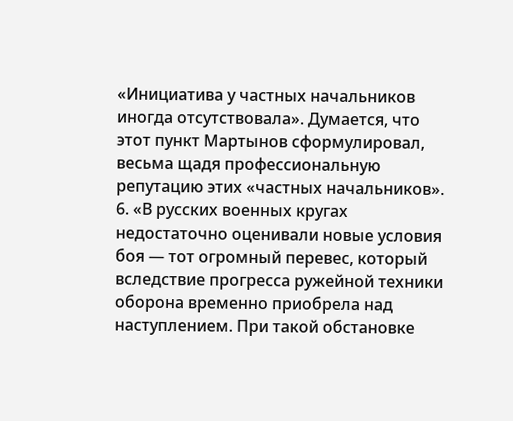«Инициатива у частных начальников иногда отсутствовала». Думается, что этот пункт Мартынов сформулировал, весьма щадя профессиональную репутацию этих «частных начальников».
6. «В русских военных кругах недостаточно оценивали новые условия боя — тот огромный перевес, который вследствие прогресса ружейной техники оборона временно приобрела над наступлением. При такой обстановке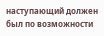наступающий должен был по возможности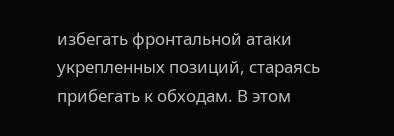избегать фронтальной атаки укрепленных позиций, стараясь прибегать к обходам. В этом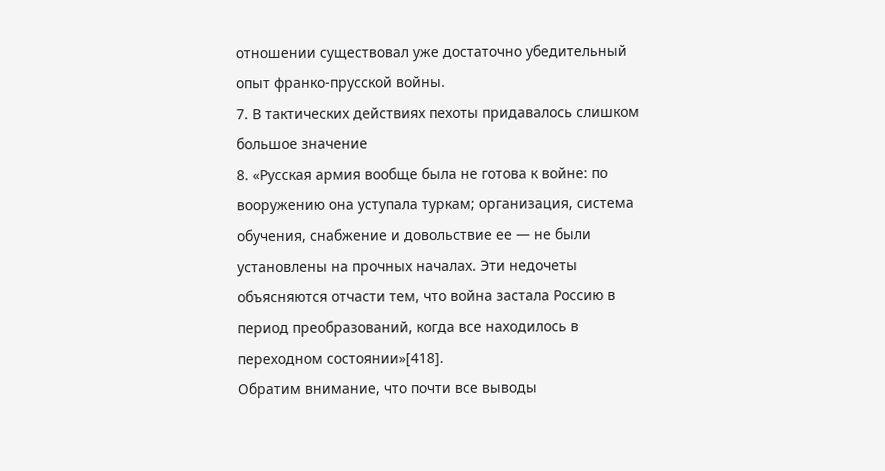отношении существовал уже достаточно убедительный опыт франко-прусской войны.
7. В тактических действиях пехоты придавалось слишком большое значение
8. «Русская армия вообще была не готова к войне: по вооружению она уступала туркам; организация, система обучения, снабжение и довольствие ее — не были установлены на прочных началах. Эти недочеты объясняются отчасти тем, что война застала Россию в период преобразований, когда все находилось в переходном состоянии»[418].
Обратим внимание, что почти все выводы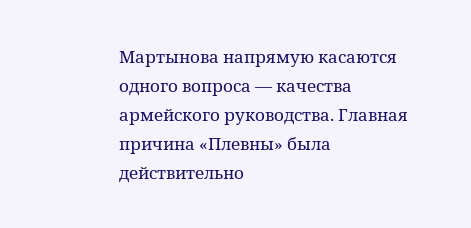Мартынова напрямую касаются одного вопроса — качества армейского руководства. Главная причина «Плевны» была действительно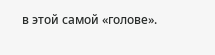в этой самой «голове».